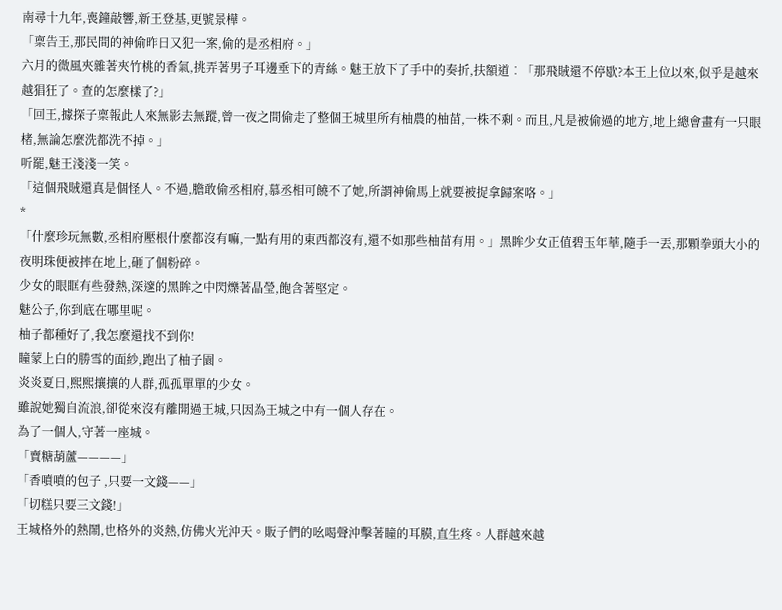南尋十九年,喪鐘敲響,新王登基,更號景樺。
「稟告王,那民間的神偷昨日又犯一案,偷的是丞相府。」
六月的微風夾雜著夾竹桃的香氣,挑弄著男子耳邊垂下的青絲。魅王放下了手中的奏折,扶額道︰「那飛賊還不停歇?本王上位以來,似乎是越來越猖狂了。查的怎麼樣了?」
「回王,據探子稟報此人來無影去無蹤,曾一夜之間偷走了整個王城里所有柚農的柚苗,一株不剩。而且,凡是被偷過的地方,地上總會畫有一只眼楮,無論怎麼洗都洗不掉。」
听罷,魅王淺淺一笑。
「這個飛賊還真是個怪人。不過,膽敢偷丞相府,慕丞相可饒不了她,所謂神偷馬上就要被捉拿歸案咯。」
*
「什麼珍玩無數,丞相府壓根什麼都沒有嘛,一點有用的東西都沒有,還不如那些柚苗有用。」黑眸少女正值碧玉年華,隨手一丟,那顆拳頭大小的夜明珠便被摔在地上,砸了個粉碎。
少女的眼眶有些發熱,深邃的黑眸之中閃爍著晶瑩,飽含著堅定。
魅公子,你到底在哪里呢。
柚子都種好了,我怎麼還找不到你!
瞳蒙上白的勝雪的面紗,跑出了柚子園。
炎炎夏日,熙熙攘攘的人群,孤孤單單的少女。
雖說她獨自流浪,卻從來沒有離開過王城,只因為王城之中有一個人存在。
為了一個人,守著一座城。
「賣糖葫蘆————」
「香噴噴的包子 ,只要一文錢——」
「切糕只要三文錢!」
王城格外的熱鬧,也格外的炎熱,仿佛火光沖天。販子們的吆喝聲沖擊著瞳的耳膜,直生疼。人群越來越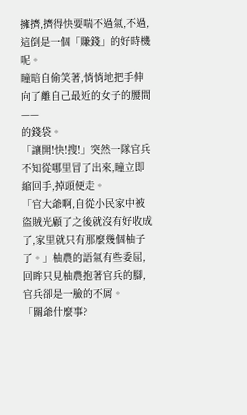擁擠,擠得快要喘不過氣,不過,這倒是一個「賺錢」的好時機呢。
瞳暗自偷笑著,悄悄地把手伸向了離自己最近的女子的腰間——
的錢袋。
「讓開!快!搜!」突然一隊官兵不知從哪里冒了出來,瞳立即縮回手,掉頭便走。
「官大爺啊,自從小民家中被盜賊光顧了之後就沒有好收成了,家里就只有那麼幾個柚子了。」柚農的語氣有些委屈,回眸只見柚農抱著官兵的腳,官兵卻是一臉的不屑。
「關爺什麼事?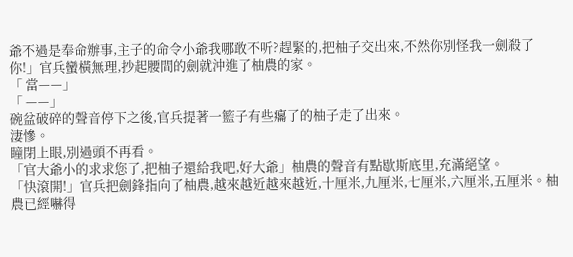爺不過是奉命辦事,主子的命令小爺我哪敢不听?趕緊的,把柚子交出來,不然你別怪我一劍殺了你!」官兵蠻橫無理,抄起腰間的劍就沖進了柚農的家。
「 當——」
「 ——」
碗盆破碎的聲音停下之後,官兵提著一籃子有些癟了的柚子走了出來。
淒慘。
瞳閉上眼,別過頭不再看。
「官大爺小的求求您了,把柚子還給我吧,好大爺」柚農的聲音有點歇斯底里,充滿絕望。
「快滾開!」官兵把劍鋒指向了柚農,越來越近越來越近,十厘米,九厘米,七厘米,六厘米,五厘米。柚農已經嚇得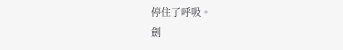停住了呼吸。
劍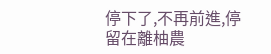停下了,不再前進,停留在離柚農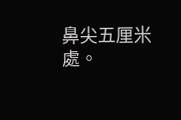鼻尖五厘米處。